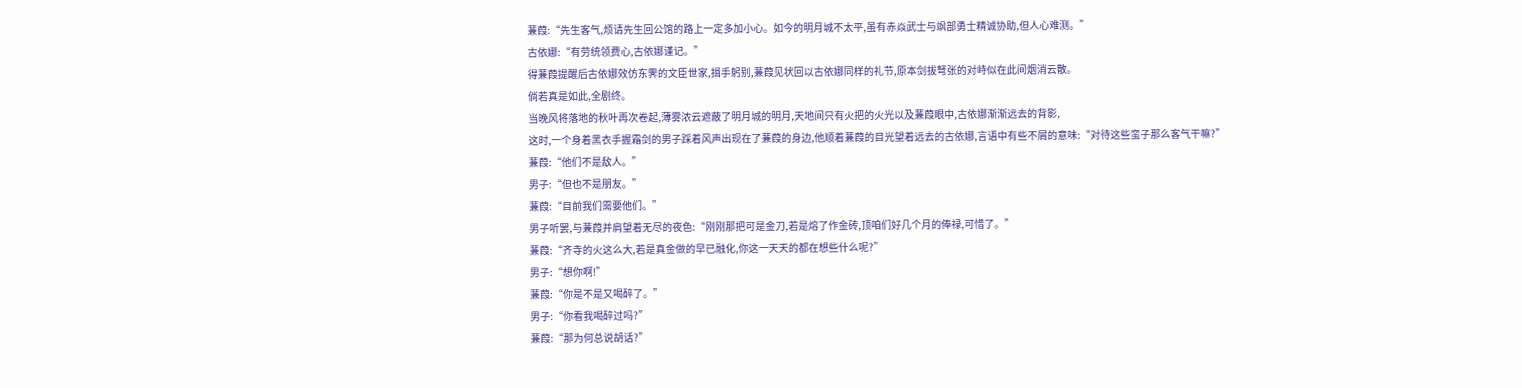蒹葭:“先生客气,烦请先生回公馆的路上一定多加小心。如今的明月城不太平,虽有赤焱武士与飒部勇士精诚协助,但人心难测。”
古依娜:“有劳统领费心,古依娜谨记。”
得蒹葭提醒后古依娜效仿东霁的文臣世家,揖手躬别,蒹葭见状回以古依娜同样的礼节,原本剑拔弩张的对峙似在此间烟消云散。
倘若真是如此,全剧终。
当晚风将落地的秋叶再次卷起,薄雾浓云遮蔽了明月城的明月,天地间只有火把的火光以及蒹葭眼中,古依娜渐渐远去的背影,
这时,一个身着黑衣手握霜剑的男子踩着风声出现在了蒹葭的身边,他顺着蒹葭的目光望着远去的古依娜,言语中有些不屑的意味:“对待这些蛮子那么客气干嘛?”
蒹葭:“他们不是敌人。”
男子:“但也不是朋友。”
蒹葭:“目前我们需要他们。”
男子听罢,与蒹葭并肩望着无尽的夜色:“刚刚那把可是金刀,若是熔了作金砖,顶咱们好几个月的俸禄,可惜了。”
蒹葭:“齐寺的火这么大,若是真金做的早已融化,你这一天天的都在想些什么呢?”
男子:“想你啊!”
蒹葭:“你是不是又喝醉了。”
男子:“你看我喝醉过吗?”
蒹葭:“那为何总说胡话?”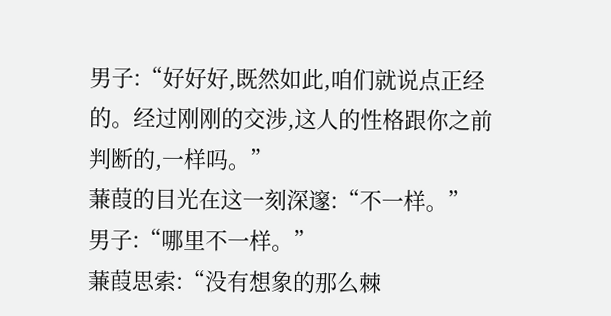男子:“好好好,既然如此,咱们就说点正经的。经过刚刚的交涉,这人的性格跟你之前判断的,一样吗。”
蒹葭的目光在这一刻深邃:“不一样。”
男子:“哪里不一样。”
蒹葭思索:“没有想象的那么棘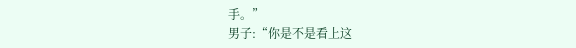手。”
男子:“你是不是看上这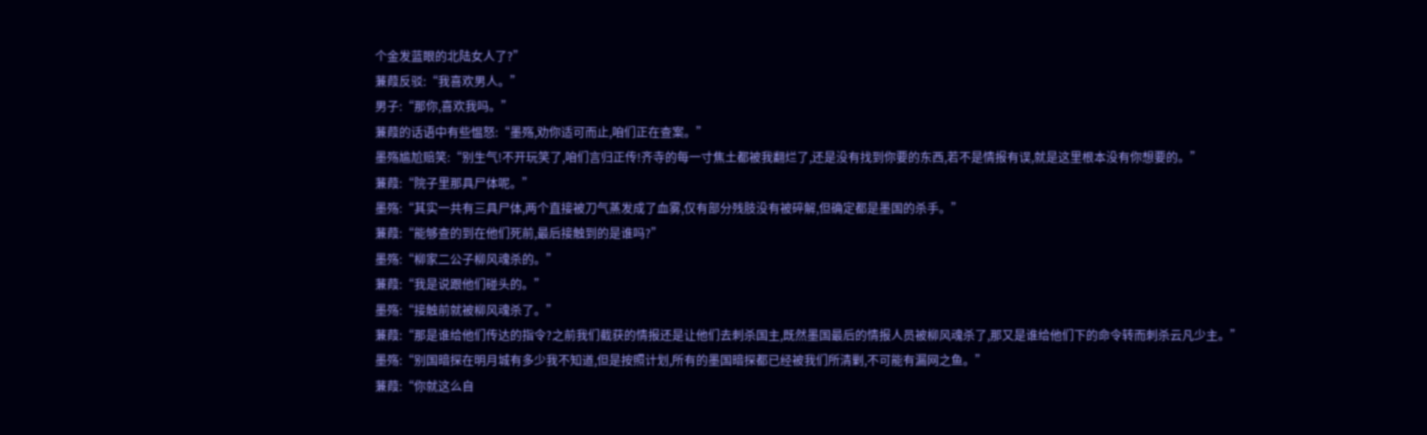个金发蓝眼的北陆女人了?”
蒹葭反驳:“我喜欢男人。”
男子:“那你,喜欢我吗。”
蒹葭的话语中有些愠怒:“墨殇,劝你适可而止,咱们正在查案。”
墨殇尴尬赔笑:“别生气!不开玩笑了,咱们言归正传!齐寺的每一寸焦土都被我翻烂了,还是没有找到你要的东西,若不是情报有误,就是这里根本没有你想要的。”
蒹葭:“院子里那具尸体呢。”
墨殇:“其实一共有三具尸体,两个直接被刀气蒸发成了血雾,仅有部分残肢没有被碎解,但确定都是墨国的杀手。”
蒹葭:“能够查的到在他们死前,最后接触到的是谁吗?”
墨殇:“柳家二公子柳风魂杀的。”
蒹葭:“我是说跟他们碰头的。”
墨殇:“接触前就被柳风魂杀了。”
蒹葭:“那是谁给他们传达的指令?之前我们截获的情报还是让他们去刺杀国主,既然墨国最后的情报人员被柳风魂杀了,那又是谁给他们下的命令转而刺杀云凡少主。”
墨殇:“别国暗探在明月城有多少我不知道,但是按照计划,所有的墨国暗探都已经被我们所清剿,不可能有漏网之鱼。”
蒹葭:“你就这么自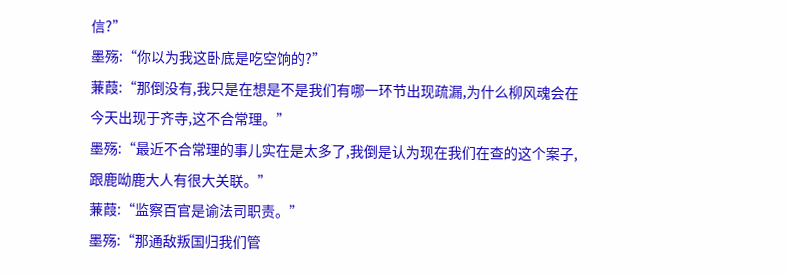信?”
墨殇:“你以为我这卧底是吃空饷的?”
蒹葭:“那倒没有,我只是在想是不是我们有哪一环节出现疏漏,为什么柳风魂会在今天出现于齐寺,这不合常理。”
墨殇:“最近不合常理的事儿实在是太多了,我倒是认为现在我们在查的这个案子,跟鹿呦鹿大人有很大关联。”
蒹葭:“监察百官是谕法司职责。”
墨殇:“那通敌叛国归我们管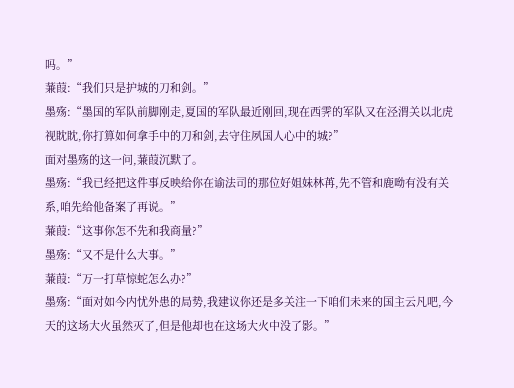吗。”
蒹葭:“我们只是护城的刀和剑。”
墨殇:“墨国的军队前脚刚走,夏国的军队最近刚回,现在西霁的军队又在泾渭关以北虎视眈眈,你打算如何拿手中的刀和剑,去守住夙国人心中的城?”
面对墨殇的这一问,蒹葭沉默了。
墨殇:“我已经把这件事反映给你在谕法司的那位好姐妹林苒,先不管和鹿呦有没有关系,咱先给他备案了再说。”
蒹葭:“这事你怎不先和我商量?”
墨殇:“又不是什么大事。”
蒹葭:“万一打草惊蛇怎么办?”
墨殇:“面对如今内忧外患的局势,我建议你还是多关注一下咱们未来的国主云凡吧,今天的这场大火虽然灭了,但是他却也在这场大火中没了影。”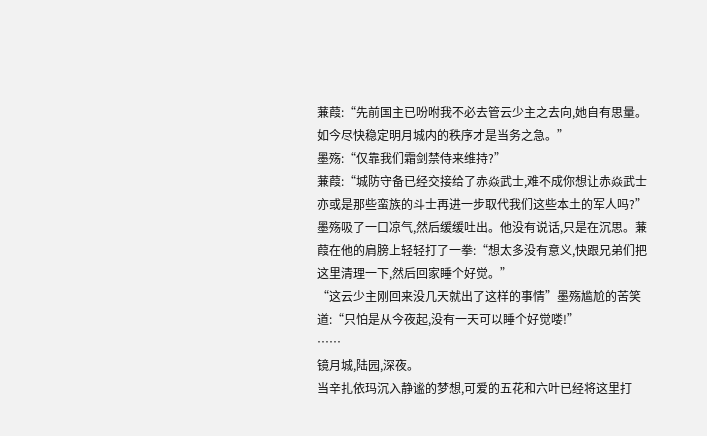蒹葭:“先前国主已吩咐我不必去管云少主之去向,她自有思量。如今尽快稳定明月城内的秩序才是当务之急。”
墨殇:“仅靠我们霜剑禁侍来维持?”
蒹葭:“城防守备已经交接给了赤焱武士,难不成你想让赤焱武士亦或是那些蛮族的斗士再进一步取代我们这些本土的军人吗?”
墨殇吸了一口凉气,然后缓缓吐出。他没有说话,只是在沉思。蒹葭在他的肩膀上轻轻打了一拳:“想太多没有意义,快跟兄弟们把这里清理一下,然后回家睡个好觉。”
“这云少主刚回来没几天就出了这样的事情”墨殇尴尬的苦笑道:“只怕是从今夜起,没有一天可以睡个好觉喽!”
……
镜月城,陆园,深夜。
当辛扎依玛沉入静谧的梦想,可爱的五花和六叶已经将这里打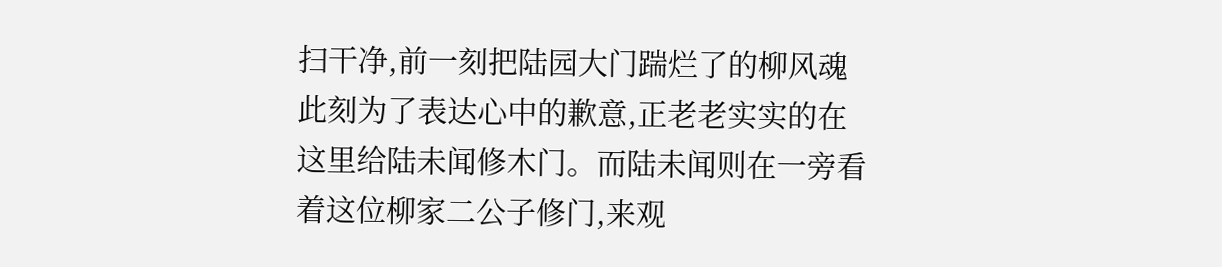扫干净,前一刻把陆园大门踹烂了的柳风魂此刻为了表达心中的歉意,正老老实实的在这里给陆未闻修木门。而陆未闻则在一旁看着这位柳家二公子修门,来观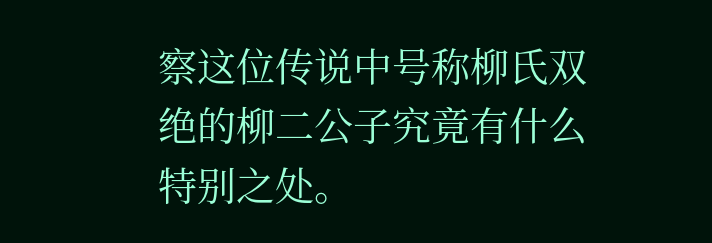察这位传说中号称柳氏双绝的柳二公子究竟有什么特别之处。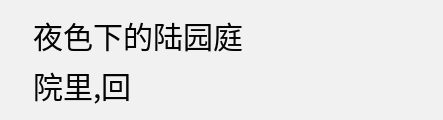夜色下的陆园庭院里,回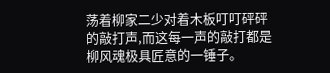荡着柳家二少对着木板叮叮砰砰的敲打声,而这每一声的敲打都是柳风魂极具匠意的一锤子。